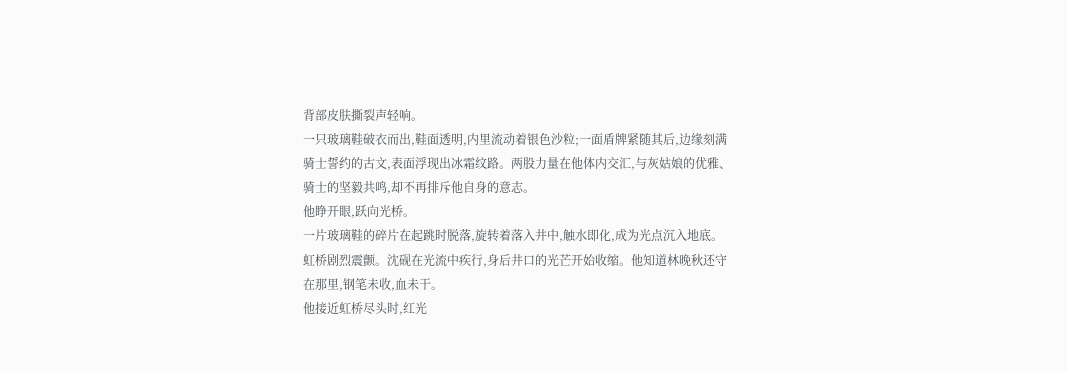背部皮肤撕裂声轻响。
一只玻璃鞋破衣而出,鞋面透明,内里流动着银色沙粒;一面盾牌紧随其后,边缘刻满骑士誓约的古文,表面浮现出冰霜纹路。两股力量在他体内交汇,与灰姑娘的优雅、骑士的坚毅共鸣,却不再排斥他自身的意志。
他睁开眼,跃向光桥。
一片玻璃鞋的碎片在起跳时脱落,旋转着落入井中,触水即化,成为光点沉入地底。
虹桥剧烈震颤。沈砚在光流中疾行,身后井口的光芒开始收缩。他知道林晚秋还守在那里,钢笔未收,血未干。
他接近虹桥尽头时,红光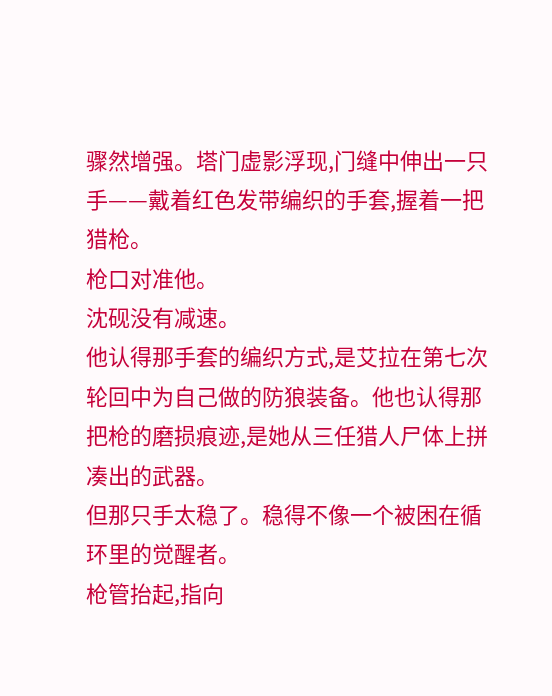骤然增强。塔门虚影浮现,门缝中伸出一只手——戴着红色发带编织的手套,握着一把猎枪。
枪口对准他。
沈砚没有减速。
他认得那手套的编织方式,是艾拉在第七次轮回中为自己做的防狼装备。他也认得那把枪的磨损痕迹,是她从三任猎人尸体上拼凑出的武器。
但那只手太稳了。稳得不像一个被困在循环里的觉醒者。
枪管抬起,指向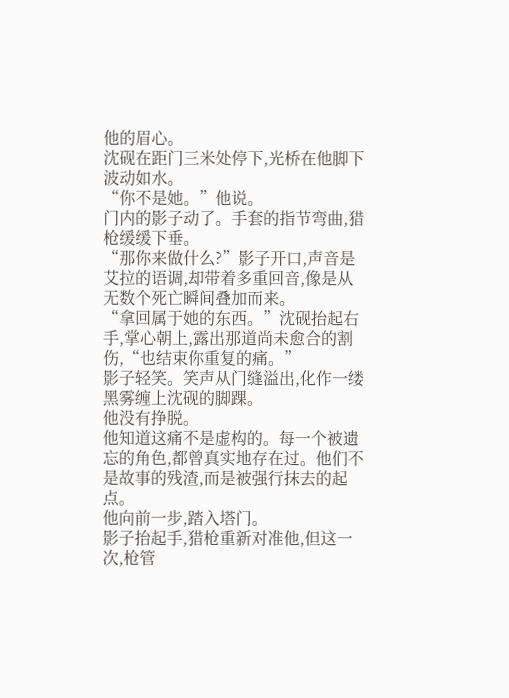他的眉心。
沈砚在距门三米处停下,光桥在他脚下波动如水。
“你不是她。”他说。
门内的影子动了。手套的指节弯曲,猎枪缓缓下垂。
“那你来做什么?”影子开口,声音是艾拉的语调,却带着多重回音,像是从无数个死亡瞬间叠加而来。
“拿回属于她的东西。”沈砚抬起右手,掌心朝上,露出那道尚未愈合的割伤,“也结束你重复的痛。”
影子轻笑。笑声从门缝溢出,化作一缕黑雾缠上沈砚的脚踝。
他没有挣脱。
他知道这痛不是虚构的。每一个被遗忘的角色,都曾真实地存在过。他们不是故事的残渣,而是被强行抹去的起点。
他向前一步,踏入塔门。
影子抬起手,猎枪重新对准他,但这一次,枪管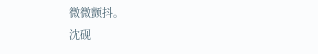微微颤抖。
沈砚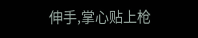伸手,掌心贴上枪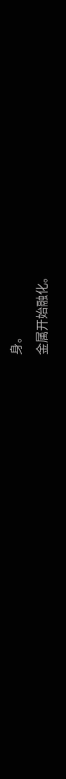身。
金属开始融化。